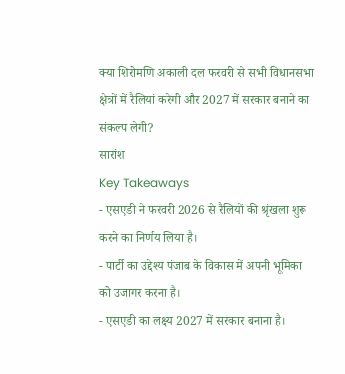क्या शिरोमणि अकाली दल फरवरी से सभी विधानसभा क्षेत्रों में रैलियां करेगी और 2027 में सरकार बनाने का संकल्प लेगी?
सारांश
Key Takeaways
- एसएडी ने फरवरी 2026 से रैलियों की श्रृंखला शुरू करने का निर्णय लिया है।
- पार्टी का उद्देश्य पंजाब के विकास में अपनी भूमिका को उजागर करना है।
- एसएडी का लक्ष्य 2027 में सरकार बनाना है।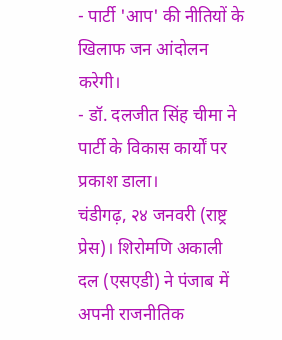- पार्टी 'आप' की नीतियों के खिलाफ जन आंदोलन करेगी।
- डॉ. दलजीत सिंह चीमा ने पार्टी के विकास कार्यों पर प्रकाश डाला।
चंडीगढ़, २४ जनवरी (राष्ट्र प्रेस)। शिरोमणि अकाली दल (एसएडी) ने पंजाब में अपनी राजनीतिक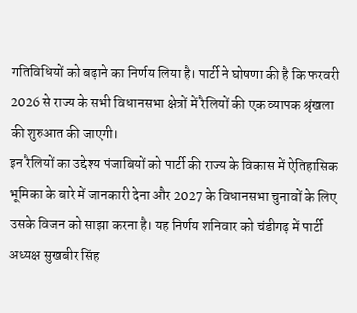गतिविधियों को बढ़ाने का निर्णय लिया है। पार्टी ने घोषणा की है कि फरवरी 2026 से राज्य के सभी विधानसभा क्षेत्रों में रैलियों की एक व्यापक श्रृंखला की शुरुआत की जाएगी।
इन रैलियों का उद्देश्य पंजाबियों को पार्टी की राज्य के विकास में ऐतिहासिक भूमिका के बारे में जानकारी देना और 2027 के विधानसभा चुनावों के लिए उसके विजन को साझा करना है। यह निर्णय शनिवार को चंडीगढ़ में पार्टी अध्यक्ष सुखबीर सिंह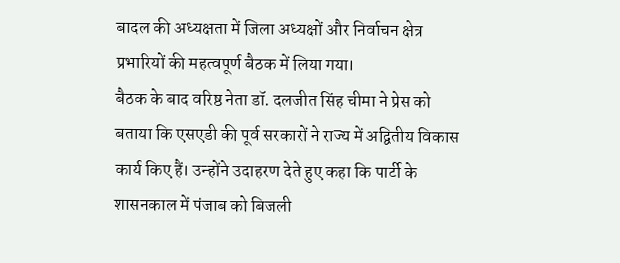बादल की अध्यक्षता में जिला अध्यक्षों और निर्वाचन क्षेत्र प्रभारियों की महत्वपूर्ण बैठक में लिया गया।
बैठक के बाद वरिष्ठ नेता डॉ. दलजीत सिंह चीमा ने प्रेस को बताया कि एसएडी की पूर्व सरकारों ने राज्य में अद्वितीय विकास कार्य किए हैं। उन्होंने उदाहरण देते हुए कहा कि पार्टी के शासनकाल में पंजाब को बिजली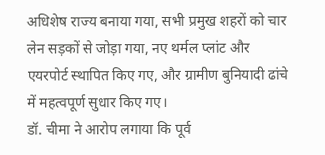अधिशेष राज्य बनाया गया, सभी प्रमुख शहरों को चार लेन सड़कों से जोड़ा गया, नए थर्मल प्लांट और एयरपोर्ट स्थापित किए गए, और ग्रामीण बुनियादी ढांचे में महत्वपूर्ण सुधार किए गए।
डॉ. चीमा ने आरोप लगाया कि पूर्व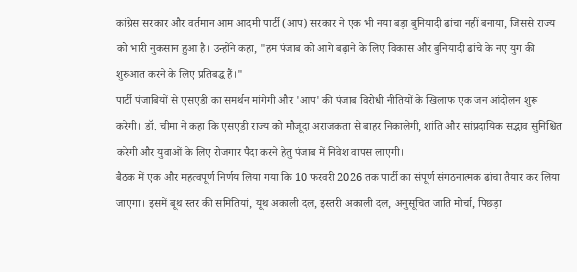कांग्रेस सरकार और वर्तमान आम आदमी पार्टी (आप) सरकार ने एक भी नया बड़ा बुनियादी ढांचा नहीं बनाया, जिससे राज्य को भारी नुकसान हुआ है। उन्होंने कहा, "हम पंजाब को आगे बढ़ाने के लिए विकास और बुनियादी ढांचे के नए युग की शुरुआत करने के लिए प्रतिबद्ध हैं।"
पार्टी पंजाबियों से एसएडी का समर्थन मांगेगी और 'आप' की पंजाब विरोधी नीतियों के खिलाफ एक जन आंदोलन शुरू करेगी। डॉ. चीमा ने कहा कि एसएडी राज्य को मौजूदा अराजकता से बाहर निकालेगी, शांति और सांप्रदायिक सद्भाव सुनिश्चित करेगी और युवाओं के लिए रोजगार पैदा करने हेतु पंजाब में निवेश वापस लाएगी।
बैठक में एक और महत्वपूर्ण निर्णय लिया गया कि 10 फरवरी 2026 तक पार्टी का संपूर्ण संगठनात्मक ढांचा तैयार कर लिया जाएगा। इसमें बूथ स्तर की समितियां, यूथ अकाली दल, इस्तरी अकाली दल, अनुसूचित जाति मोर्चा, पिछड़ा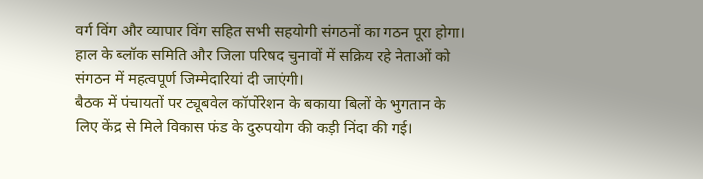वर्ग विंग और व्यापार विंग सहित सभी सहयोगी संगठनों का गठन पूरा होगा। हाल के ब्लॉक समिति और जिला परिषद चुनावों में सक्रिय रहे नेताओं को संगठन में महत्वपूर्ण जिम्मेदारियां दी जाएंगी।
बैठक में पंचायतों पर ट्यूबवेल कॉर्पोरेशन के बकाया बिलों के भुगतान के लिए केंद्र से मिले विकास फंड के दुरुपयोग की कड़ी निंदा की गई।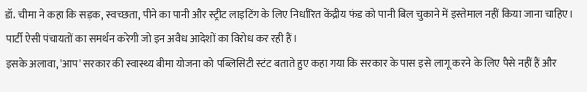डॉ. चीमा ने कहा कि सड़क, स्वच्छता, पीने का पानी और स्ट्रीट लाइटिंग के लिए निर्धारित केंद्रीय फंड को पानी बिल चुकाने में इस्तेमाल नहीं किया जाना चाहिए। पार्टी ऐसी पंचायतों का समर्थन करेगी जो इन अवैध आदेशों का विरोध कर रही हैं।
इसके अलावा, 'आप' सरकार की स्वास्थ्य बीमा योजना को पब्लिसिटी स्टंट बताते हुए कहा गया कि सरकार के पास इसे लागू करने के लिए पैसे नहीं हैं और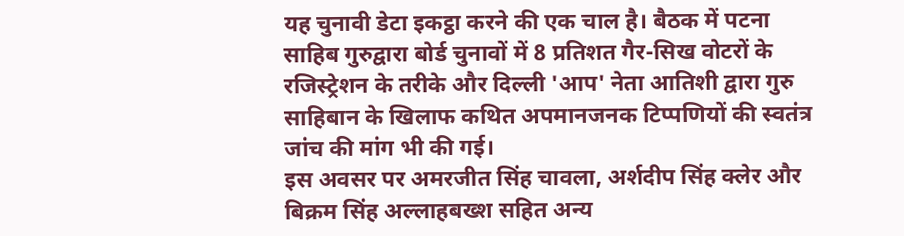यह चुनावी डेटा इकट्ठा करने की एक चाल है। बैठक में पटना साहिब गुरुद्वारा बोर्ड चुनावों में 8 प्रतिशत गैर-सिख वोटरों के रजिस्ट्रेशन के तरीके और दिल्ली 'आप' नेता आतिशी द्वारा गुरु साहिबान के खिलाफ कथित अपमानजनक टिप्पणियों की स्वतंत्र जांच की मांग भी की गई।
इस अवसर पर अमरजीत सिंह चावला, अर्शदीप सिंह क्लेर और बिक्रम सिंह अल्लाहबख्श सहित अन्य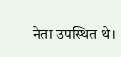नेता उपस्थित थे।